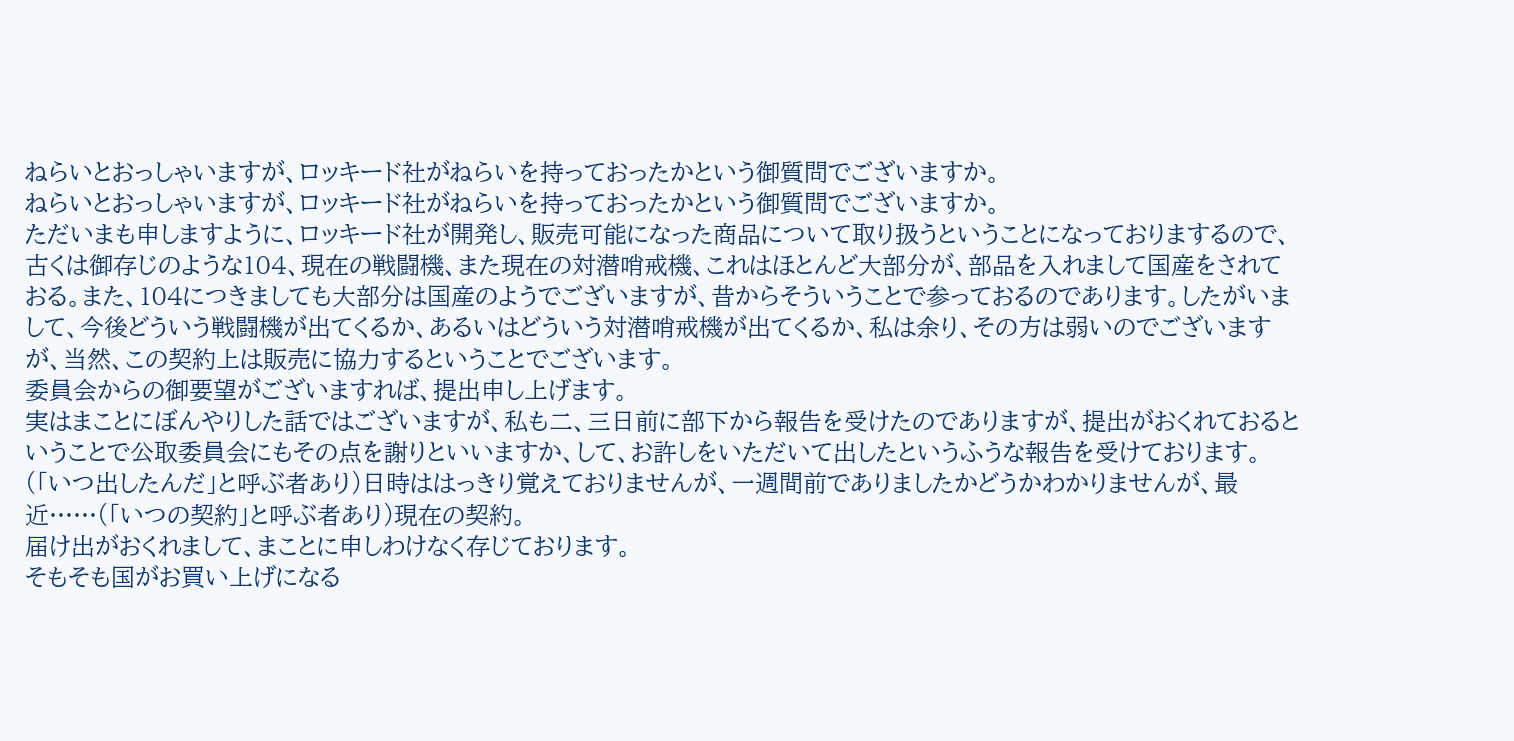ねらいとおっしゃいますが、ロッキード社がねらいを持っておったかという御質問でございますか。
ねらいとおっしゃいますが、ロッキード社がねらいを持っておったかという御質問でございますか。
ただいまも申しますように、ロッキード社が開発し、販売可能になった商品について取り扱うということになっておりまするので、古くは御存じのような104、現在の戦闘機、また現在の対潜哨戒機、これはほとんど大部分が、部品を入れまして国産をされておる。また、104につきましても大部分は国産のようでございますが、昔からそういうことで参っておるのであります。したがいまして、今後どういう戦闘機が出てくるか、あるいはどういう対潜哨戒機が出てくるか、私は余り、その方は弱いのでございますが、当然、この契約上は販売に協力するということでございます。
委員会からの御要望がございますれば、提出申し上げます。
実はまことにぼんやりした話ではございますが、私も二、三日前に部下から報告を受けたのでありますが、提出がおくれておるということで公取委員会にもその点を謝りといいますか、して、お許しをいただいて出したというふうな報告を受けております。(「いつ出したんだ」と呼ぶ者あり)日時ははっきり覚えておりませんが、一週間前でありましたかどうかわかりませんが、最近……(「いつの契約」と呼ぶ者あり)現在の契約。
届け出がおくれまして、まことに申しわけなく存じております。
そもそも国がお買い上げになる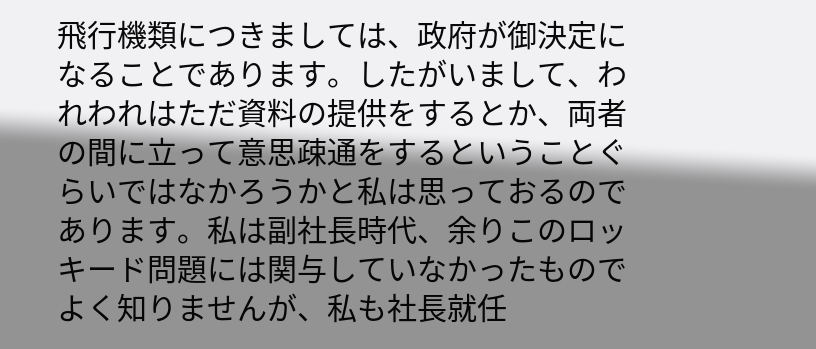飛行機類につきましては、政府が御決定になることであります。したがいまして、われわれはただ資料の提供をするとか、両者の間に立って意思疎通をするということぐらいではなかろうかと私は思っておるのであります。私は副社長時代、余りこのロッキード問題には関与していなかったものでよく知りませんが、私も社長就任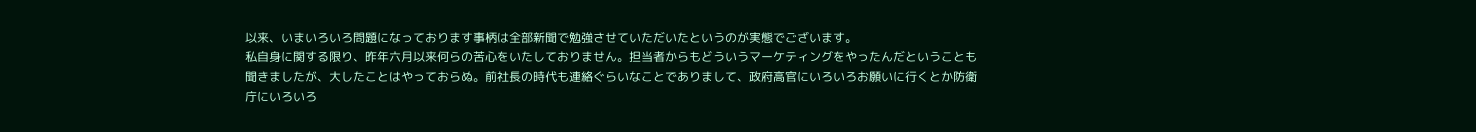以来、いまいろいろ問題になっております事柄は全部新聞で勉強させていただいたというのが実態でございます。
私自身に関する限り、昨年六月以来何らの苦心をいたしておりません。担当者からもどういうマーケティングをやったんだということも聞きましたが、大したことはやっておらぬ。前社長の時代も連絡ぐらいなことでありまして、政府高官にいろいろお願いに行くとか防衛庁にいろいろ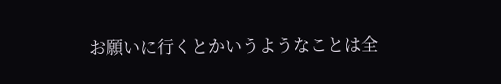お願いに行くとかいうようなことは全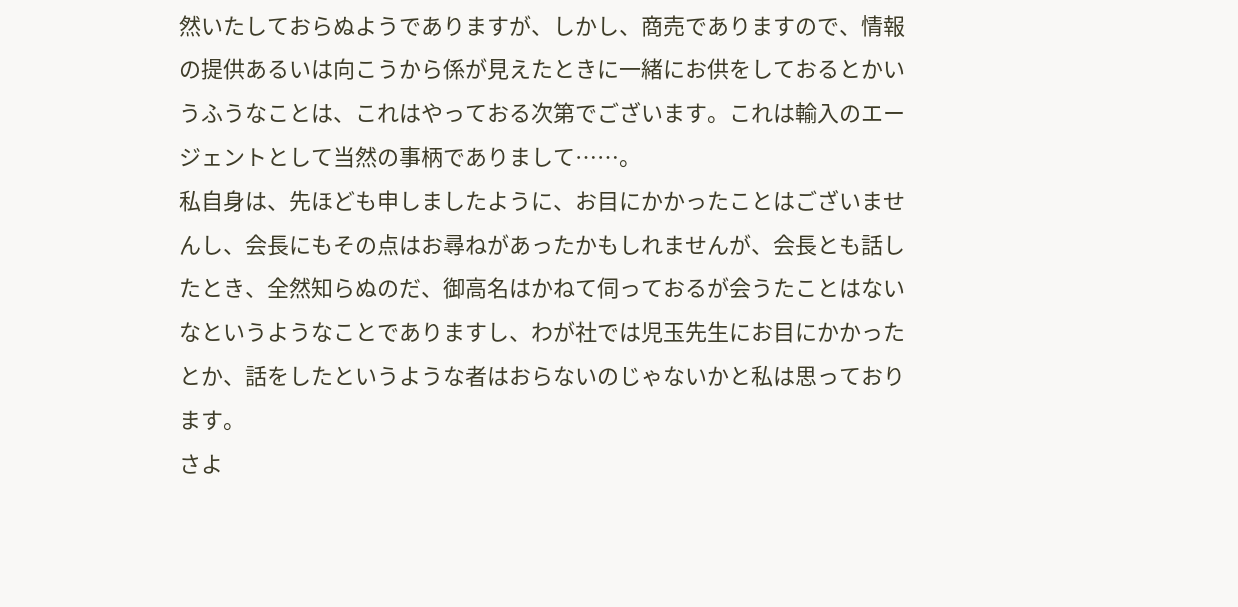然いたしておらぬようでありますが、しかし、商売でありますので、情報の提供あるいは向こうから係が見えたときに一緒にお供をしておるとかいうふうなことは、これはやっておる次第でございます。これは輸入のエージェントとして当然の事柄でありまして……。
私自身は、先ほども申しましたように、お目にかかったことはございませんし、会長にもその点はお尋ねがあったかもしれませんが、会長とも話したとき、全然知らぬのだ、御高名はかねて伺っておるが会うたことはないなというようなことでありますし、わが社では児玉先生にお目にかかったとか、話をしたというような者はおらないのじゃないかと私は思っております。
さよ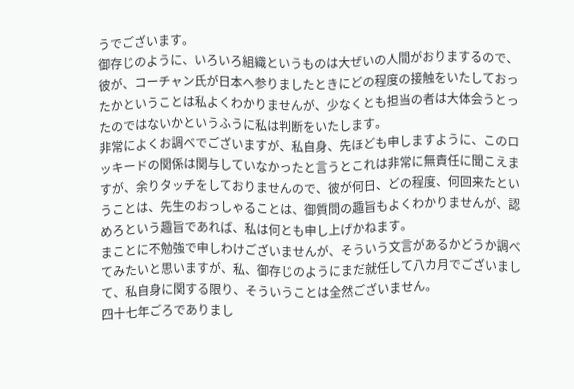うでございます。
御存じのように、いろいろ組織というものは大ぜいの人間がおりまするので、彼が、コーチャン氏が日本へ参りましたときにどの程度の接触をいたしておったかということは私よくわかりませんが、少なくとも担当の者は大体会うとったのではないかというふうに私は判断をいたします。
非常によくお調べでございますが、私自身、先ほども申しますように、このロッキードの関係は関与していなかったと言うとこれは非常に無責任に聞こえますが、余りタッチをしておりませんので、彼が何日、どの程度、何回来たということは、先生のおっしゃることは、御質問の趣旨もよくわかりませんが、認めろという趣旨であれば、私は何とも申し上げかねます。
まことに不勉強で申しわけございませんが、そういう文言があるかどうか調べてみたいと思いますが、私、御存じのようにまだ就任して八カ月でございまして、私自身に関する限り、そういうことは全然ございません。
四十七年ごろでありまし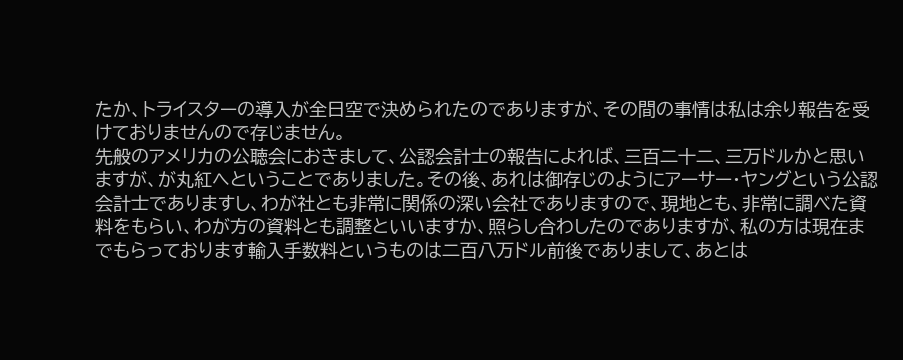たか、トライスターの導入が全日空で決められたのでありますが、その間の事情は私は余り報告を受けておりませんので存じません。
先般のアメリカの公聴会におきまして、公認会計士の報告によれば、三百二十二、三万ドルかと思いますが、が丸紅へということでありました。その後、あれは御存じのようにアーサー・ヤングという公認会計士でありますし、わが社とも非常に関係の深い会社でありますので、現地とも、非常に調べた資料をもらい、わが方の資料とも調整といいますか、照らし合わしたのでありますが、私の方は現在までもらっております輸入手数料というものは二百八万ドル前後でありまして、あとは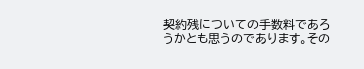契約残についての手数料であろうかとも思うのであります。その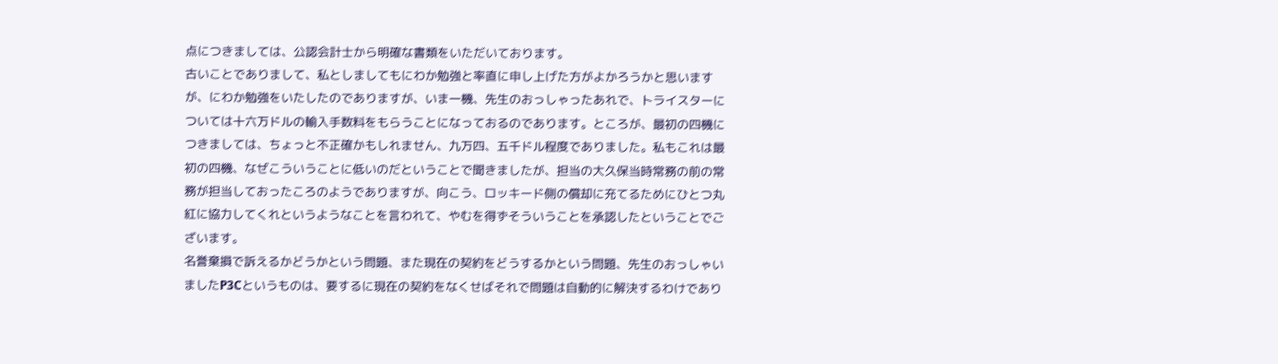点につきましては、公認会計士から明確な書類をいただいております。
古いことでありまして、私としましてもにわか勉強と率直に申し上げた方がよかろうかと思いますが、にわか勉強をいたしたのでありますが、いま一機、先生のおっしゃったあれで、トライスターについては十六万ドルの輸入手数料をもらうことになっておるのであります。ところが、最初の四機につきましては、ちょっと不正確かもしれません、九万四、五千ドル程度でありました。私もこれは最初の四機、なぜこういうことに低いのだということで聞きましたが、担当の大久保当時常務の前の常務が担当しておったころのようでありますが、向こう、ロッキード側の償却に充てるためにひとつ丸紅に協力してくれというようなことを言われて、やむを得ずそういうことを承認したということでございます。
名誉棄損で訴えるかどうかという問題、また現在の契約をどうするかという問題、先生のおっしゃいましたP3Cというものは、要するに現在の契約をなくせばそれで問題は自動的に解決するわけであり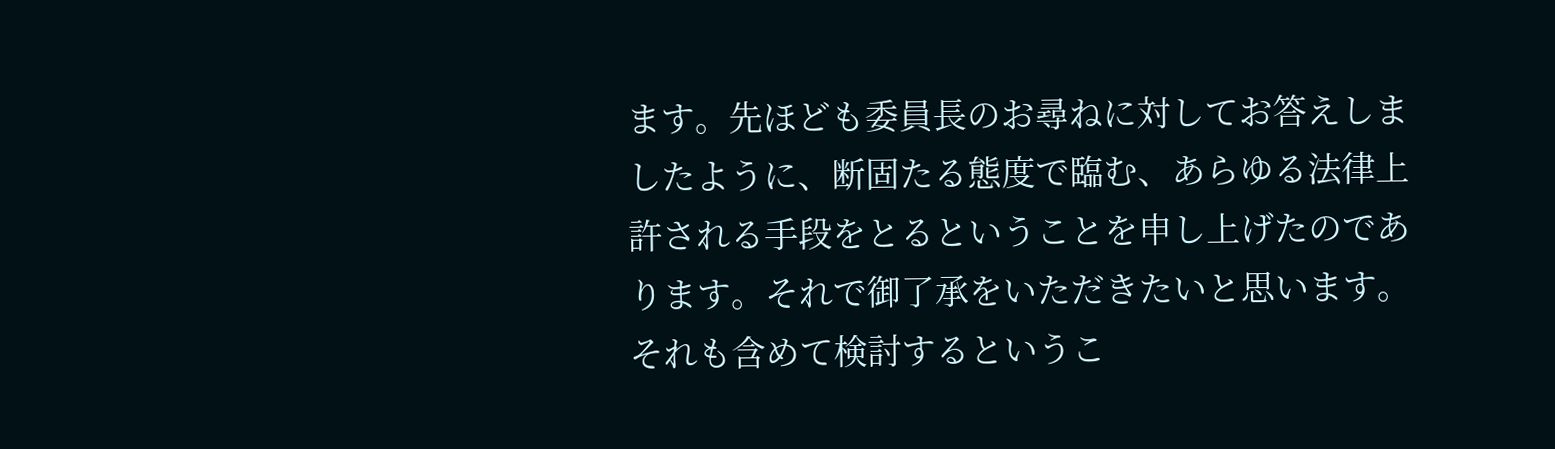ます。先ほども委員長のお尋ねに対してお答えしましたように、断固たる態度で臨む、あらゆる法律上許される手段をとるということを申し上げたのであります。それで御了承をいただきたいと思います。
それも含めて検討するというこ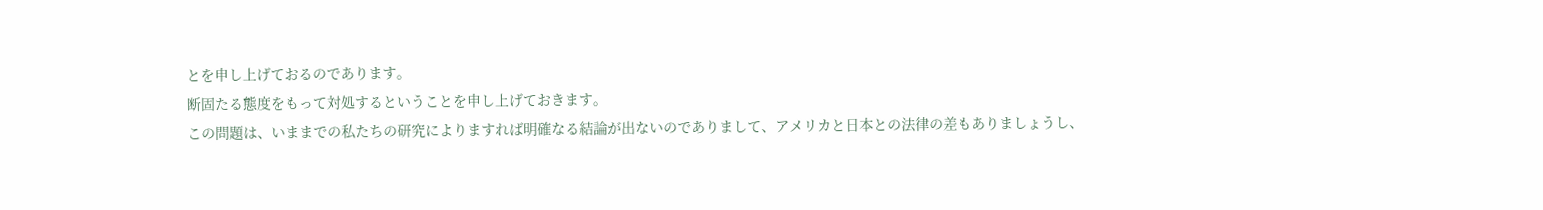とを申し上げておるのであります。
断固たる態度をもって対処するということを申し上げておきます。
この問題は、いままでの私たちの研究によりますれば明確なる結論が出ないのでありまして、アメリカと日本との法律の差もありましょうし、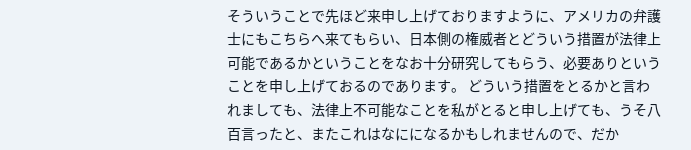そういうことで先ほど来申し上げておりますように、アメリカの弁護士にもこちらへ来てもらい、日本側の権威者とどういう措置が法律上可能であるかということをなお十分研究してもらう、必要ありということを申し上げておるのであります。 どういう措置をとるかと言われましても、法律上不可能なことを私がとると申し上げても、うそ八百言ったと、またこれはなにになるかもしれませんので、だか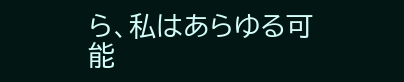ら、私はあらゆる可能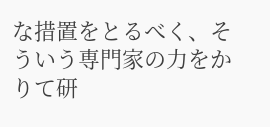な措置をとるべく、そういう専門家の力をかりて研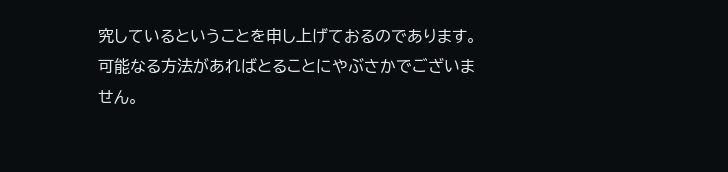究しているということを申し上げておるのであります。
可能なる方法があればとることにやぶさかでございません。